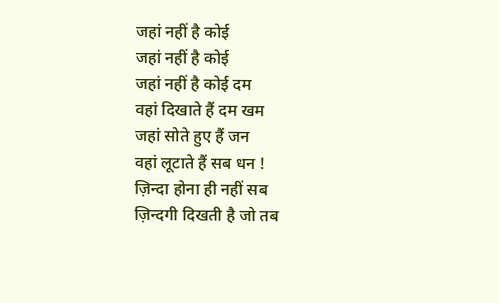जहां नहीं है कोई
जहां नहीं है कोई
जहां नहीं है कोई दम
वहां दिखाते हैं दम खम
जहां सोते हुए हैं जन
वहां लूटाते हैं सब धन !
ज़िन्दा होना ही नहीं सब
ज़िन्दगी दिखती है जो तब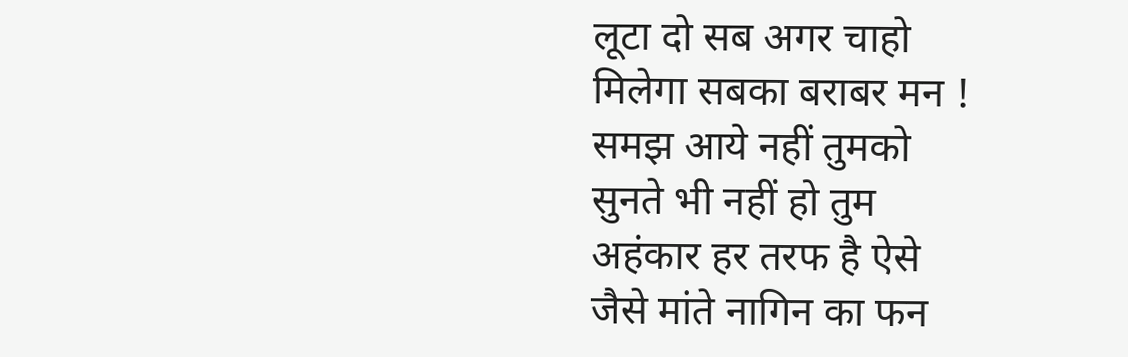लूटा दो सब अगर चाहो
मिलेगा सबका बराबर मन !
समझ आये नहीं तुमको
सुनते भी नहीं हो तुम
अहंकार हर तरफ है ऐसे
जैसे मांते नागिन का फन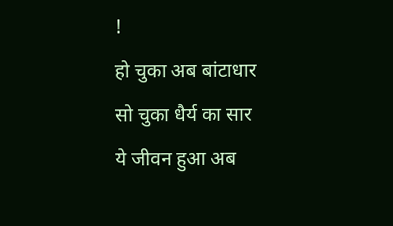!
हो चुका अब बांटाधार
सो चुका धैर्य का सार
ये जीवन हुआ अब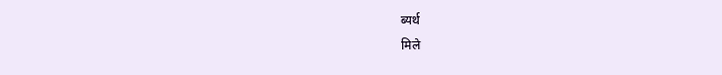ब्यर्थ
मिले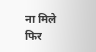ना मिले फिर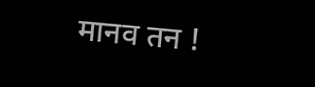मानव तन !